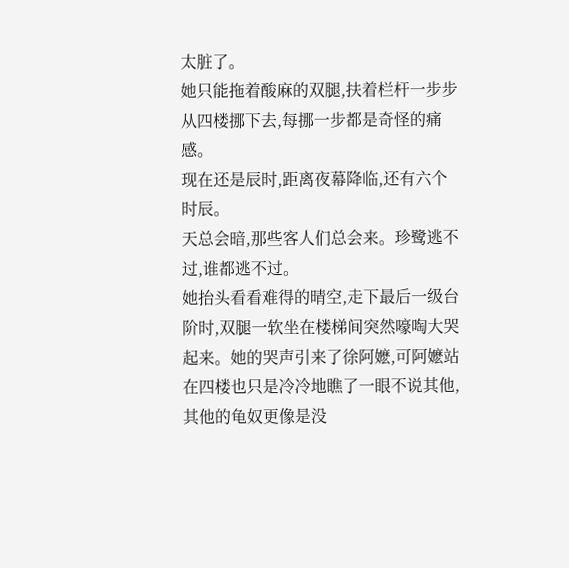太脏了。
她只能拖着酸麻的双腿,扶着栏杆一步步从四楼挪下去,每挪一步都是奇怪的痛感。
现在还是辰时,距离夜幕降临,还有六个时辰。
天总会暗,那些客人们总会来。珍鹭逃不过,谁都逃不过。
她抬头看看难得的晴空,走下最后一级台阶时,双腿一软坐在楼梯间突然嚎啕大哭起来。她的哭声引来了徐阿嬷,可阿嬷站在四楼也只是冷冷地瞧了一眼不说其他,其他的龟奴更像是没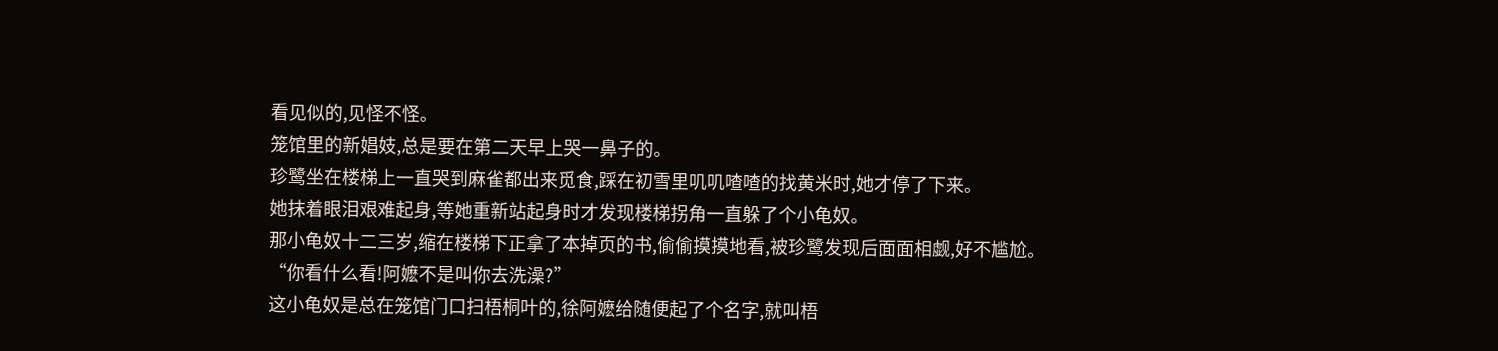看见似的,见怪不怪。
笼馆里的新娼妓,总是要在第二天早上哭一鼻子的。
珍鹭坐在楼梯上一直哭到麻雀都出来觅食,踩在初雪里叽叽喳喳的找黄米时,她才停了下来。
她抹着眼泪艰难起身,等她重新站起身时才发现楼梯拐角一直躲了个小龟奴。
那小龟奴十二三岁,缩在楼梯下正拿了本掉页的书,偷偷摸摸地看,被珍鹭发现后面面相觑,好不尴尬。
“你看什么看!阿嬷不是叫你去洗澡?”
这小龟奴是总在笼馆门口扫梧桐叶的,徐阿嬷给随便起了个名字,就叫梧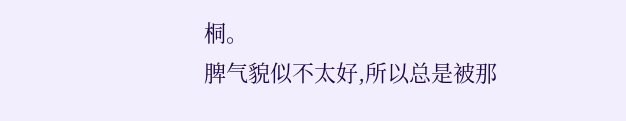桐。
脾气貌似不太好,所以总是被那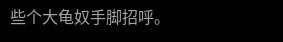些个大龟奴手脚招呼。